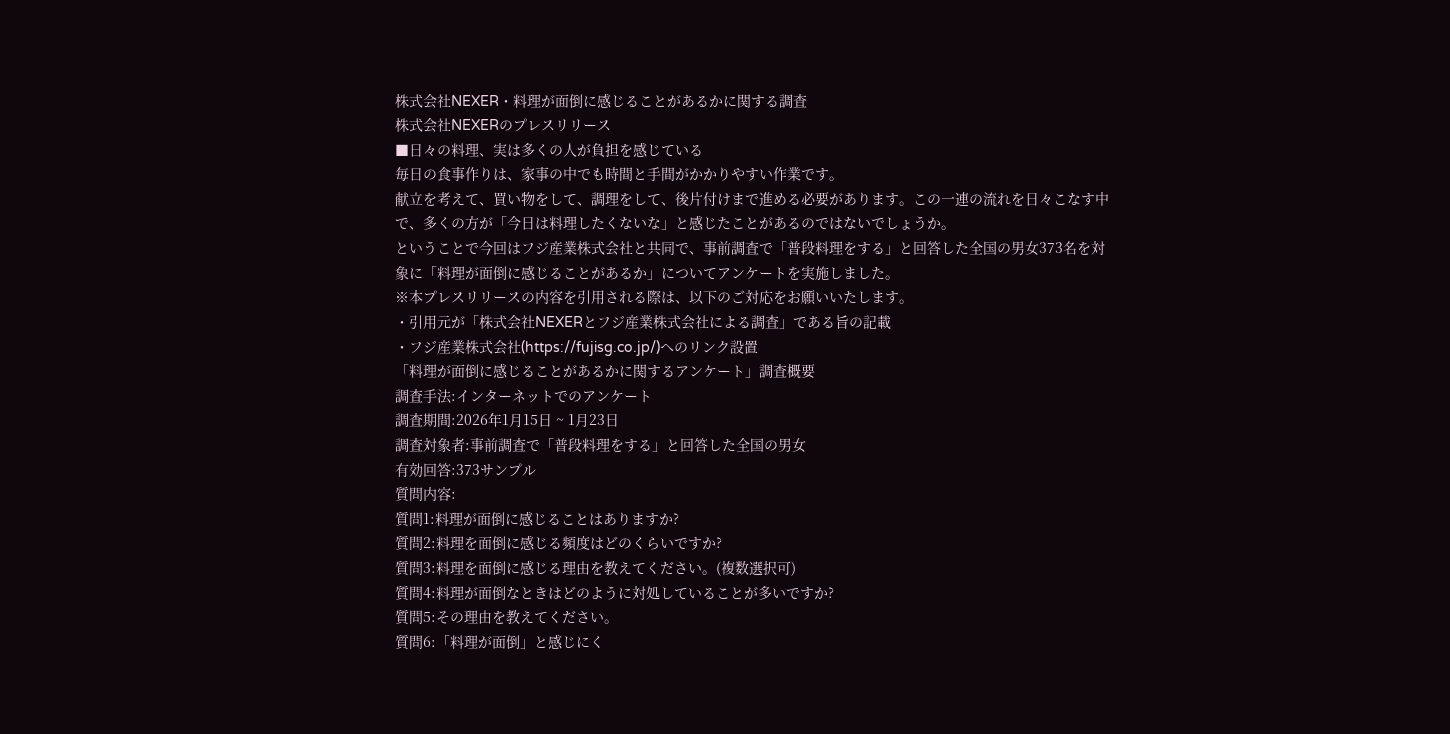株式会社NEXER・料理が面倒に感じることがあるかに関する調査
株式会社NEXERのプレスリリース
■日々の料理、実は多くの人が負担を感じている
毎日の食事作りは、家事の中でも時間と手間がかかりやすい作業です。
献立を考えて、買い物をして、調理をして、後片付けまで進める必要があります。この一連の流れを日々こなす中で、多くの方が「今日は料理したくないな」と感じたことがあるのではないでしょうか。
ということで今回はフジ産業株式会社と共同で、事前調査で「普段料理をする」と回答した全国の男女373名を対象に「料理が面倒に感じることがあるか」についてアンケートを実施しました。
※本プレスリリースの内容を引用される際は、以下のご対応をお願いいたします。
・引用元が「株式会社NEXERとフジ産業株式会社による調査」である旨の記載
・フジ産業株式会社(https://fujisg.co.jp/)へのリンク設置
「料理が面倒に感じることがあるかに関するアンケート」調査概要
調査手法:インターネットでのアンケート
調査期間:2026年1月15日 ~ 1月23日
調査対象者:事前調査で「普段料理をする」と回答した全国の男女
有効回答:373サンプル
質問内容:
質問1:料理が面倒に感じることはありますか?
質問2:料理を面倒に感じる頻度はどのくらいですか?
質問3:料理を面倒に感じる理由を教えてください。(複数選択可)
質問4:料理が面倒なときはどのように対処していることが多いですか?
質問5:その理由を教えてください。
質問6:「料理が面倒」と感じにく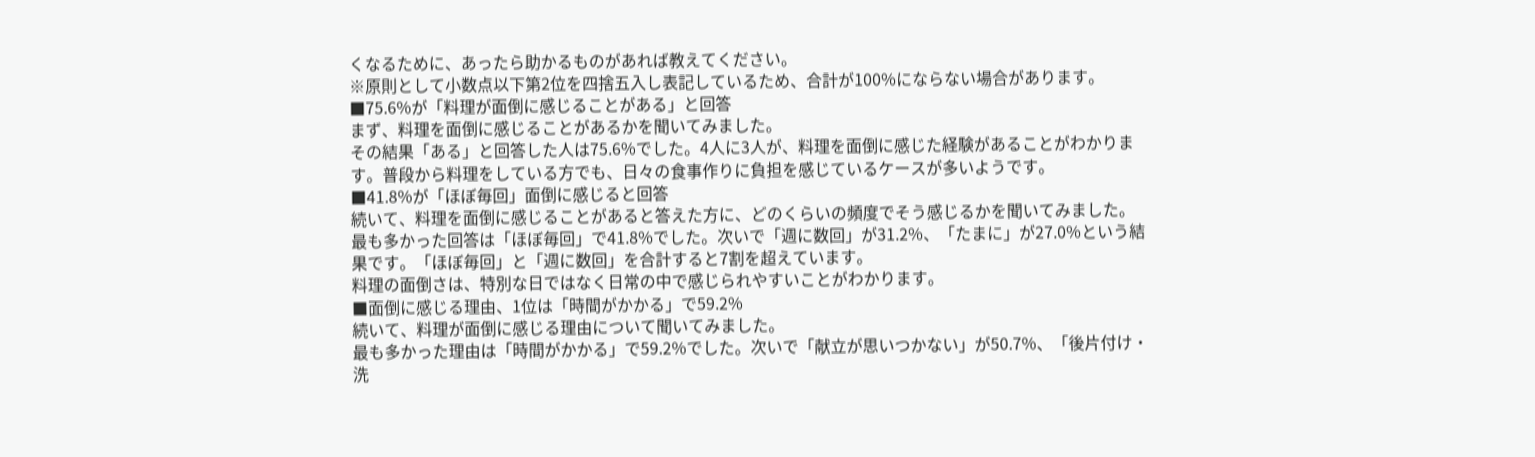くなるために、あったら助かるものがあれば教えてください。
※原則として小数点以下第2位を四捨五入し表記しているため、合計が100%にならない場合があります。
■75.6%が「料理が面倒に感じることがある」と回答
まず、料理を面倒に感じることがあるかを聞いてみました。
その結果「ある」と回答した人は75.6%でした。4人に3人が、料理を面倒に感じた経験があることがわかります。普段から料理をしている方でも、日々の食事作りに負担を感じているケースが多いようです。
■41.8%が「ほぼ毎回」面倒に感じると回答
続いて、料理を面倒に感じることがあると答えた方に、どのくらいの頻度でそう感じるかを聞いてみました。
最も多かった回答は「ほぼ毎回」で41.8%でした。次いで「週に数回」が31.2%、「たまに」が27.0%という結果です。「ほぼ毎回」と「週に数回」を合計すると7割を超えています。
料理の面倒さは、特別な日ではなく日常の中で感じられやすいことがわかります。
■面倒に感じる理由、1位は「時間がかかる」で59.2%
続いて、料理が面倒に感じる理由について聞いてみました。
最も多かった理由は「時間がかかる」で59.2%でした。次いで「献立が思いつかない」が50.7%、「後片付け・洗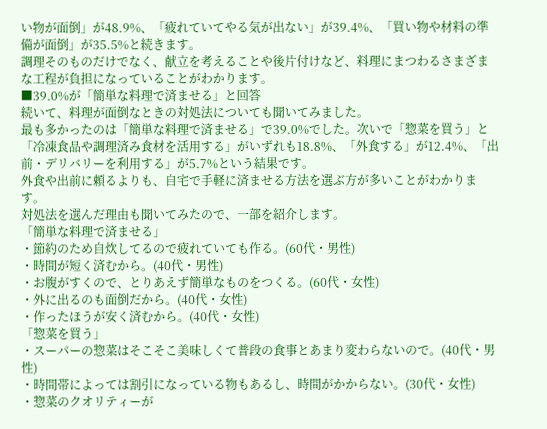い物が面倒」が48.9%、「疲れていてやる気が出ない」が39.4%、「買い物や材料の準備が面倒」が35.5%と続きます。
調理そのものだけでなく、献立を考えることや後片付けなど、料理にまつわるさまざまな工程が負担になっていることがわかります。
■39.0%が「簡単な料理で済ませる」と回答
続いて、料理が面倒なときの対処法についても聞いてみました。
最も多かったのは「簡単な料理で済ませる」で39.0%でした。次いで「惣菜を買う」と「冷凍食品や調理済み食材を活用する」がいずれも18.8%、「外食する」が12.4%、「出前・デリバリーを利用する」が5.7%という結果です。
外食や出前に頼るよりも、自宅で手軽に済ませる方法を選ぶ方が多いことがわかります。
対処法を選んだ理由も聞いてみたので、一部を紹介します。
「簡単な料理で済ませる」
・節約のため自炊してるので疲れていても作る。(60代・男性)
・時間が短く済むから。(40代・男性)
・お腹がすくので、とりあえず簡単なものをつくる。(60代・女性)
・外に出るのも面倒だから。(40代・女性)
・作ったほうが安く済むから。(40代・女性)
「惣菜を買う」
・スーパーの惣菜はそこそこ美味しくて普段の食事とあまり変わらないので。(40代・男性)
・時間帯によっては割引になっている物もあるし、時間がかからない。(30代・女性)
・惣菜のクオリティーが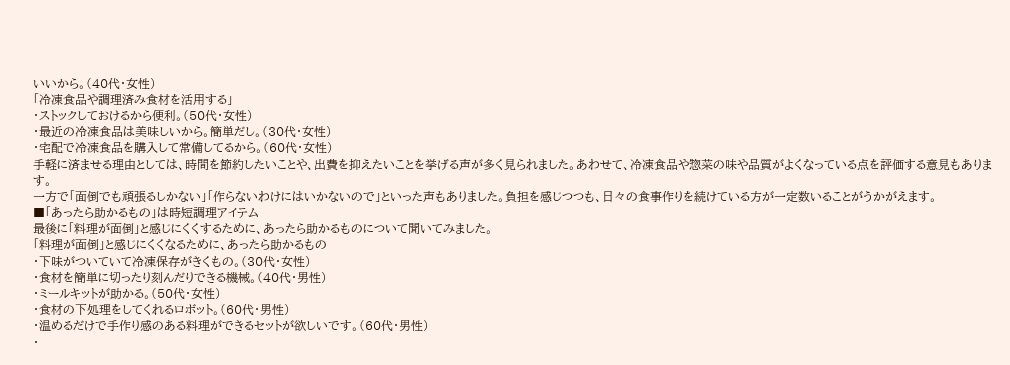いいから。(40代・女性)
「冷凍食品や調理済み食材を活用する」
・ストックしておけるから便利。(50代・女性)
・最近の冷凍食品は美味しいから。簡単だし。(30代・女性)
・宅配で冷凍食品を購入して常備してるから。(60代・女性)
手軽に済ませる理由としては、時間を節約したいことや、出費を抑えたいことを挙げる声が多く見られました。あわせて、冷凍食品や惣菜の味や品質がよくなっている点を評価する意見もあります。
一方で「面倒でも頑張るしかない」「作らないわけにはいかないので」といった声もありました。負担を感じつつも、日々の食事作りを続けている方が一定数いることがうかがえます。
■「あったら助かるもの」は時短調理アイテム
最後に「料理が面倒」と感じにくくするために、あったら助かるものについて聞いてみました。
「料理が面倒」と感じにくくなるために、あったら助かるもの
・下味がついていて冷凍保存がきくもの。(30代・女性)
・食材を簡単に切ったり刻んだりできる機械。(40代・男性)
・ミールキットが助かる。(50代・女性)
・食材の下処理をしてくれるロボット。(60代・男性)
・温めるだけで手作り感のある料理ができるセットが欲しいです。(60代・男性)
・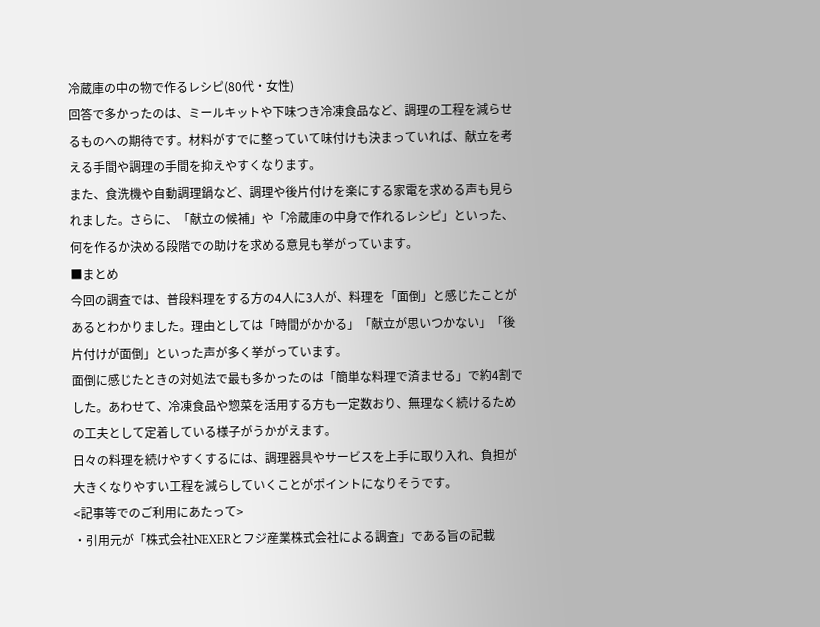冷蔵庫の中の物で作るレシピ(80代・女性)
回答で多かったのは、ミールキットや下味つき冷凍食品など、調理の工程を減らせるものへの期待です。材料がすでに整っていて味付けも決まっていれば、献立を考える手間や調理の手間を抑えやすくなります。
また、食洗機や自動調理鍋など、調理や後片付けを楽にする家電を求める声も見られました。さらに、「献立の候補」や「冷蔵庫の中身で作れるレシピ」といった、何を作るか決める段階での助けを求める意見も挙がっています。
■まとめ
今回の調査では、普段料理をする方の4人に3人が、料理を「面倒」と感じたことがあるとわかりました。理由としては「時間がかかる」「献立が思いつかない」「後片付けが面倒」といった声が多く挙がっています。
面倒に感じたときの対処法で最も多かったのは「簡単な料理で済ませる」で約4割でした。あわせて、冷凍食品や惣菜を活用する方も一定数おり、無理なく続けるための工夫として定着している様子がうかがえます。
日々の料理を続けやすくするには、調理器具やサービスを上手に取り入れ、負担が大きくなりやすい工程を減らしていくことがポイントになりそうです。
<記事等でのご利用にあたって>
・引用元が「株式会社NEXERとフジ産業株式会社による調査」である旨の記載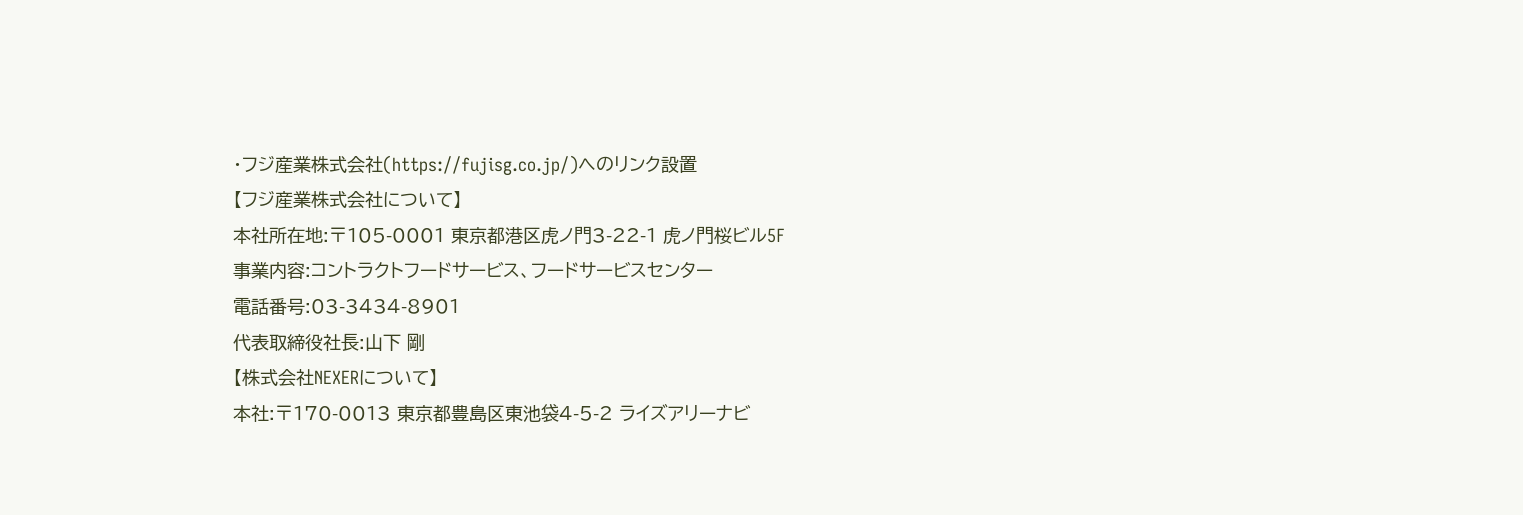・フジ産業株式会社(https://fujisg.co.jp/)へのリンク設置
【フジ産業株式会社について】
本社所在地:〒105-0001 東京都港区虎ノ門3-22-1 虎ノ門桜ビル5F
事業内容:コントラクトフードサービス、フードサービスセンター
電話番号:03-3434-8901
代表取締役社長:山下 剛
【株式会社NEXERについて】
本社:〒170-0013 東京都豊島区東池袋4-5-2 ライズアリーナビ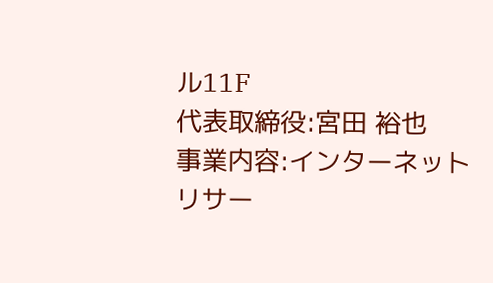ル11F
代表取締役:宮田 裕也
事業内容:インターネットリサー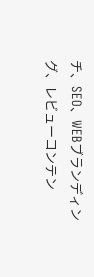チ、SEO、WEBブランディング、レビューコンテン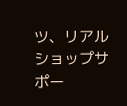ツ、リアルショップサポー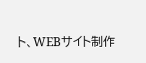ト、WEBサイト制作